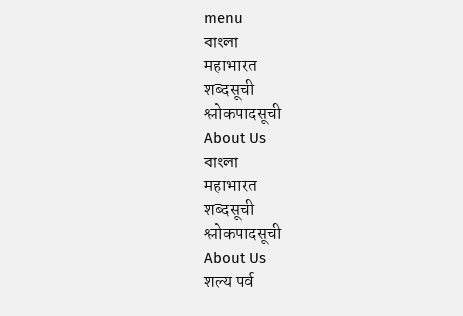menu
বাংলা
महाभारत
शब्दसूची
श्लोकपादसूची
About Us
বাংলা
महाभारत
शब्दसूची
श्लोकपादसूची
About Us
शल्य पर्व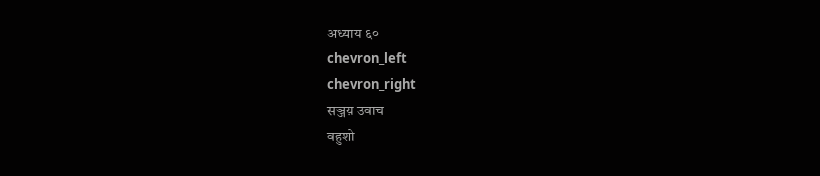अध्याय ६०
chevron_left
chevron_right
सञ्जय़ उवाच
वहुशो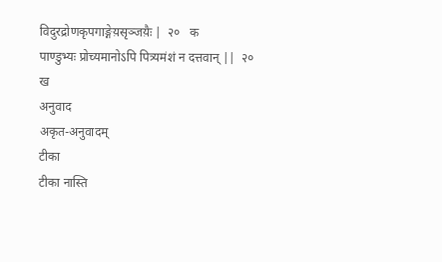विदुरद्रोणकृपगाङ्गेय़सृञ्जय़ैः |  २०   क
पाण्डुभ्यः प्रोच्यमानोऽपि पित्र्यमंशं न दत्तवान् ||  २०   ख
अनुवाद
अकृत-अनुवादम्
टीका
टीका नास्ति